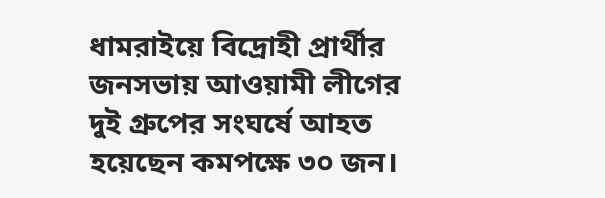ধামরাইয়ে বিদ্রোহী প্রার্থীর জনসভায় আওয়ামী লীগের দুই গ্রুপের সংঘর্ষে আহত হয়েছেন কমপক্ষে ৩০ জন।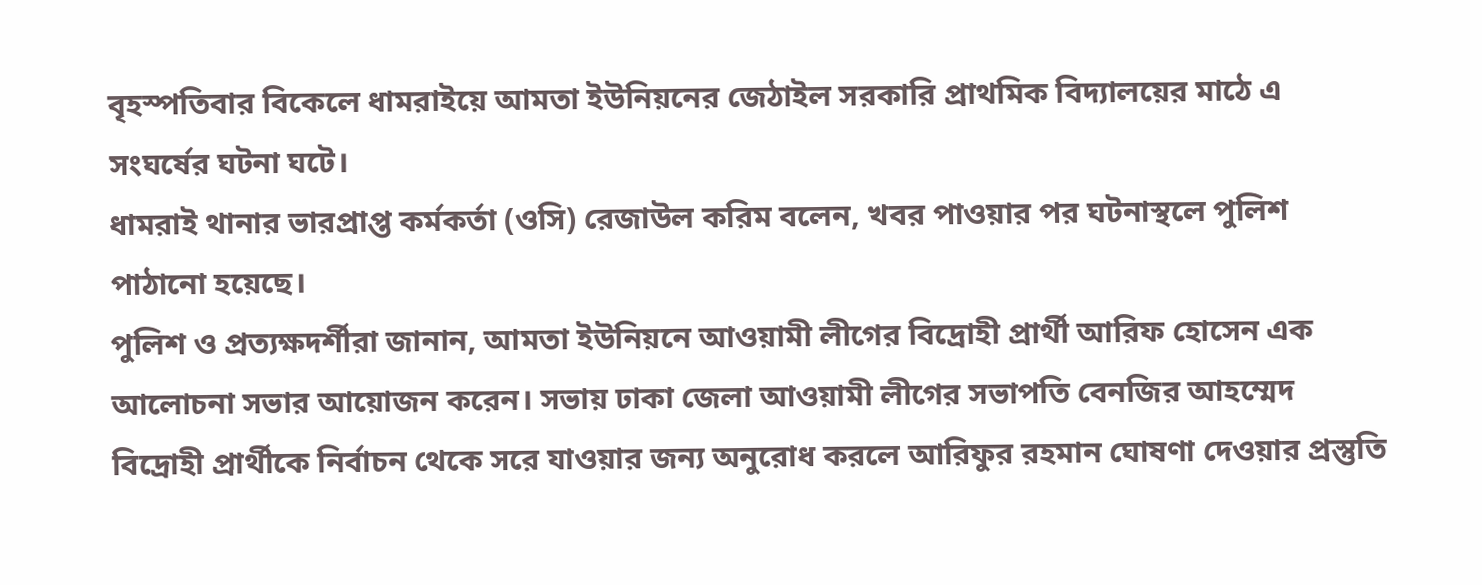বৃহস্পতিবার বিকেলে ধামরাইয়ে আমতা ইউনিয়নের জেঠাইল সরকারি প্রাথমিক বিদ্যালয়ের মাঠে এ সংঘর্ষের ঘটনা ঘটে।
ধামরাই থানার ভারপ্রাপ্ত কর্মকর্তা (ওসি) রেজাউল করিম বলেন, খবর পাওয়ার পর ঘটনাস্থলে পুলিশ পাঠানো হয়েছে।
পুলিশ ও প্রত্যক্ষদর্শীরা জানান, আমতা ইউনিয়নে আওয়ামী লীগের বিদ্রোহী প্রার্থী আরিফ হোসেন এক আলোচনা সভার আয়োজন করেন। সভায় ঢাকা জেলা আওয়ামী লীগের সভাপতি বেনজির আহম্মেদ বিদ্রোহী প্রার্থীকে নির্বাচন থেকে সরে যাওয়ার জন্য অনুরোধ করলে আরিফুর রহমান ঘোষণা দেওয়ার প্রস্তুতি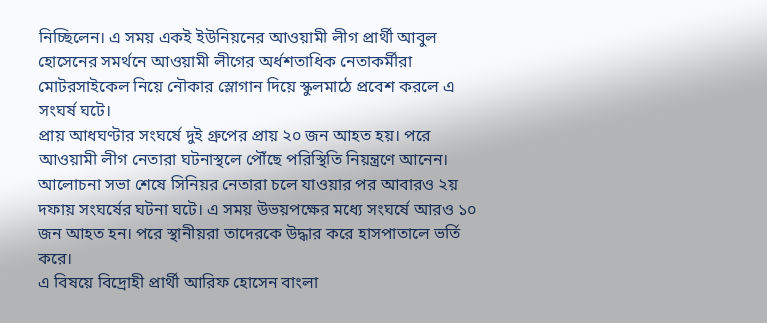নিচ্ছিলেন। এ সময় একই ইউনিয়নের আওয়ামী লীগ প্রার্থী আবুল হোসেনের সমর্থনে আওয়ামী লীগের অর্ধশতাধিক নেতাকর্মীরা মোটরসাইকেল নিয়ে নৌকার স্লোগান দিয়ে স্কুলমাঠে প্রবেশ করলে এ সংঘর্ষ ঘটে।
প্রায় আধঘণ্টার সংঘর্ষে দুই গ্রুপের প্রায় ২০ জন আহত হয়। পরে আওয়ামী লীগ নেতারা ঘটনাস্থলে পৌঁছে পরিস্থিতি নিয়ন্ত্রণে আনেন। আলোচনা সভা শেষে সিনিয়র নেতারা চলে যাওয়ার পর আবারও ২য় দফায় সংঘর্ষের ঘটনা ঘটে। এ সময় উভয়পক্ষের মধ্যে সংঘর্ষে আরও ১০ জন আহত হন। পরে স্থানীয়রা তাদেরকে উদ্ধার করে হাসপাতালে ভর্তি করে।
এ বিষয়ে বিদ্রোহী প্রার্থী আরিফ হোসেন বাংলা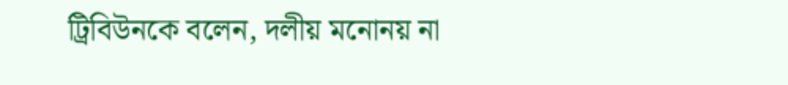ট্রিবিউনকে বলেন, দলীয় মনোনয় না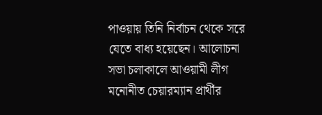পাওয়ায় তিনি নির্বাচন থেকে সরে যেতে বাধ্য হয়েছেন। আলোচনা সভা চলাকালে আওয়ামী লীগ মনোনীত চেয়ারম্যান প্রার্থীর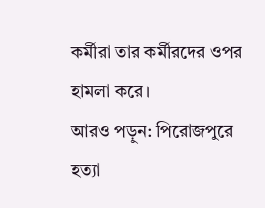কর্মীরা তার কর্মীরদের ওপর হামলা করে।
আরও পড়ুন: পিরোজপুরে হত্যা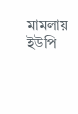মামলায় ইউপি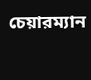চেয়ারম্যান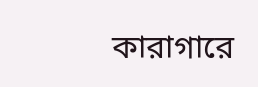কারাগারে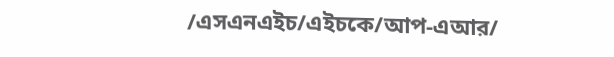/এসএনএইচ/এইচকে/আপ-এআর/